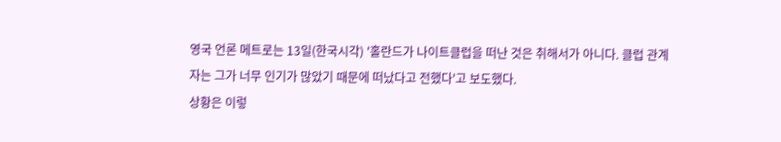영국 언론 메트로는 13일(한국시각) '홀란드가 나이트클럽을 떠난 것은 취해서가 아니다. 클럽 관계자는 그가 너무 인기가 많았기 때문에 떠났다고 전했다'고 보도했다.
상황은 이렇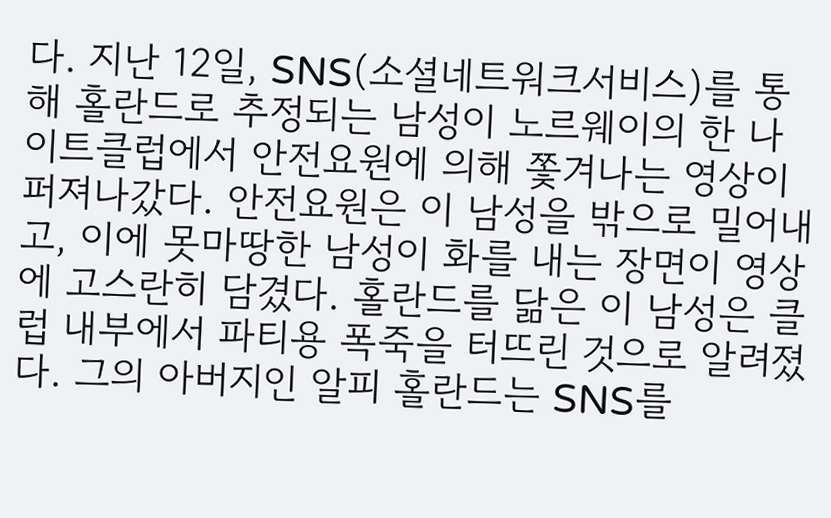다. 지난 12일, SNS(소셜네트워크서비스)를 통해 홀란드로 추정되는 남성이 노르웨이의 한 나이트클럽에서 안전요원에 의해 쫓겨나는 영상이 퍼져나갔다. 안전요원은 이 남성을 밖으로 밀어내고, 이에 못마땅한 남성이 화를 내는 장면이 영상에 고스란히 담겼다. 홀란드를 닮은 이 남성은 클럽 내부에서 파티용 폭죽을 터뜨린 것으로 알려졌다. 그의 아버지인 알피 홀란드는 SNS를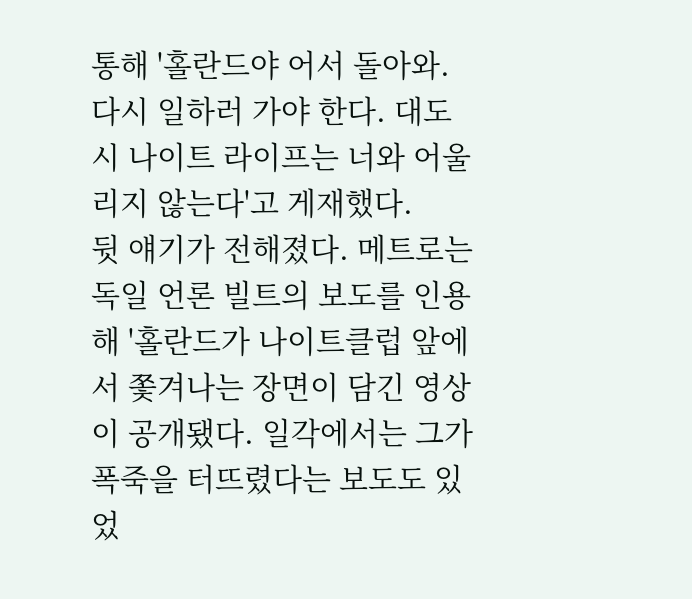통해 '홀란드야 어서 돌아와. 다시 일하러 가야 한다. 대도시 나이트 라이프는 너와 어울리지 않는다'고 게재했다.
뒷 얘기가 전해졌다. 메트로는 독일 언론 빌트의 보도를 인용해 '홀란드가 나이트클럽 앞에서 쫓겨나는 장면이 담긴 영상이 공개됐다. 일각에서는 그가 폭죽을 터뜨렸다는 보도도 있었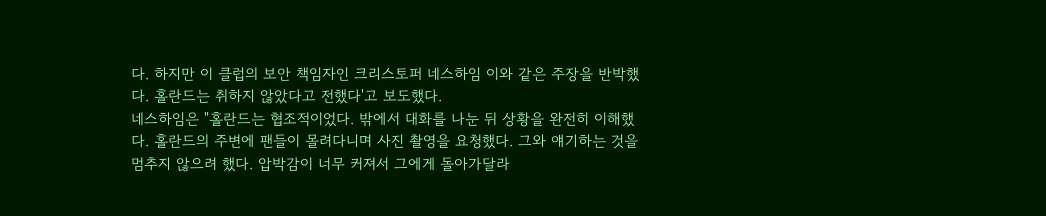다. 하지만 이 클럽의 보안 책임자인 크리스토퍼 네스하임 이와 같은 주장을 반박했다. 홀란드는 취하지 않았다고 전했다'고 보도했다.
네스하임은 "홀란드는 협조적이었다. 밖에서 대화를 나눈 뒤 상황을 완전히 이해했다. 홀란드의 주변에 팬들이 몰려다니며 사진 촬영을 요청했다. 그와 얘기하는 것을 멈추지 않으려 했다. 압박감이 너무 커져서 그에게 돌아가달라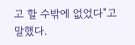고 할 수밖에 없었다"고 말했다.